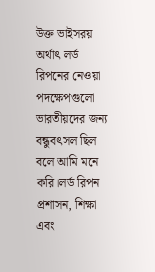উক্ত ভাইসরয় অর্থাৎ লর্ড রিপনের নেওয়া পদক্ষেপগুলো ভারতীয়দের জন্য বন্ধুবৎসল ছিল বলে আমি মনে করি।লর্ড রিপন প্রশাসন, শিক্ষা এবং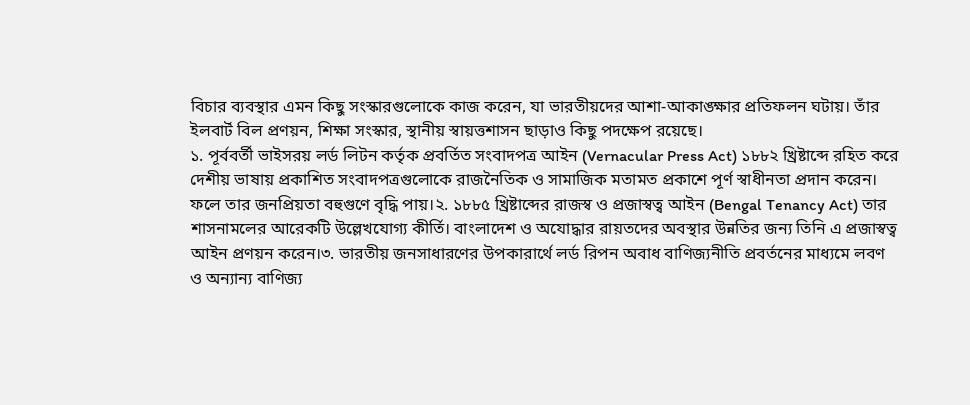বিচার ব্যবস্থার এমন কিছু সংস্কারগুলোকে কাজ করেন, যা ভারতীয়দের আশা-আকাঙ্ক্ষার প্রতিফলন ঘটায়। তাঁর ইলবার্ট বিল প্রণয়ন, শিক্ষা সংস্কার, স্থানীয় স্বায়ত্তশাসন ছাড়াও কিছু পদক্ষেপ রয়েছে।
১. পূর্ববর্তী ভাইসরয় লর্ড লিটন কর্তৃক প্রবর্তিত সংবাদপত্র আইন (Vernacular Press Act) ১৮৮২ খ্রিষ্টাব্দে রহিত করে দেশীয় ভাষায় প্রকাশিত সংবাদপত্রগুলোকে রাজনৈতিক ও সামাজিক মতামত প্রকাশে পূর্ণ স্বাধীনতা প্রদান করেন। ফলে তার জনপ্রিয়তা বহুগুণে বৃদ্ধি পায়।২. ১৮৮৫ খ্রিষ্টাব্দের রাজস্ব ও প্রজাস্বত্ব আইন (Bengal Tenancy Act) তার শাসনামলের আরেকটি উল্লেখযোগ্য কীর্তি। বাংলাদেশ ও অযোদ্ধার রায়তদের অবস্থার উন্নতির জন্য তিনি এ প্রজাস্বত্ব আইন প্রণয়ন করেন।৩. ভারতীয় জনসাধারণের উপকারার্থে লর্ড রিপন অবাধ বাণিজ্যনীতি প্রবর্তনের মাধ্যমে লবণ ও অন্যান্য বাণিজ্য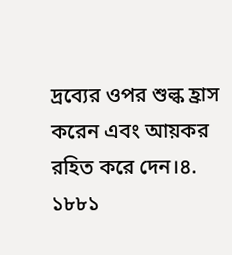দ্রব্যের ওপর শুল্ক হ্রাস করেন এবং আয়কর রহিত করে দেন।৪. ১৮৮১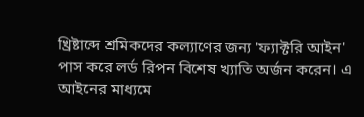খ্রিষ্টাব্দে শ্রমিকদের কল্যাণের জন্য 'ফ্যাক্টরি আইন' পাস করে লর্ড রিপন বিশেষ খ্যাতি অর্জন করেন। এ আইনের মাধ্যমে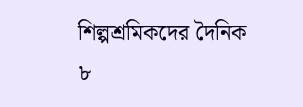শিল্পশ্রমিকদের দৈনিক ৮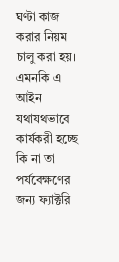ঘণ্টা কাজ করার নিয়ম চালু করা হয়। এমনকি এ আইন যথাযথভাবে কার্যকরী হচ্ছে কি না তা পর্যবেক্ষণের জন্য ফ্যাক্টরি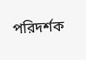পরিদর্শক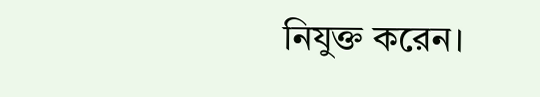নিযুক্ত করেন।